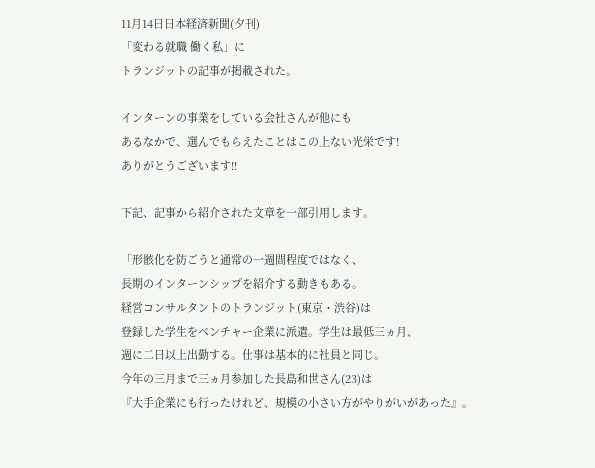11月14日日本経済新聞(夕刊)
「変わる就職 働く私」に
トランジットの記事が掲載された。

インターンの事業をしている会社さんが他にも
あるなかで、選んでもらえたことはこの上ない光栄です!
ありがとうございます!!

下記、記事から紹介された文章を一部引用します。

「形骸化を防ごうと通常の一週間程度ではなく、
長期のインターンシップを紹介する動きもある。
経営コンサルタントのトランジット(東京・渋谷)は
登録した学生をベンチャー企業に派遣。学生は最低三ヵ月、
週に二日以上出勤する。仕事は基本的に社員と同じ。
今年の三月まで三ヵ月参加した長島和世さん(23)は
『大手企業にも行ったけれど、規模の小さい方がやりがいがあった』。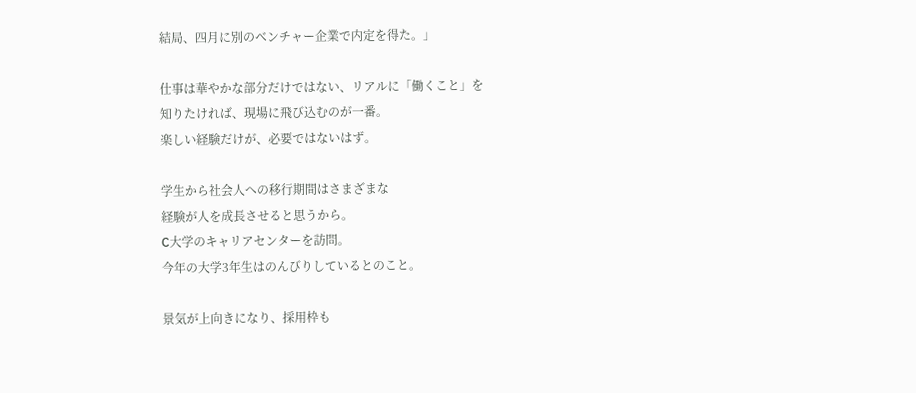結局、四月に別のベンチャー企業で内定を得た。」

仕事は華やかな部分だけではない、リアルに「働くこと」を
知りたければ、現場に飛び込むのが一番。
楽しい経験だけが、必要ではないはず。

学生から社会人への移行期間はさまざまな
経験が人を成長させると思うから。
C大学のキャリアセンターを訪問。
今年の大学3年生はのんびりしているとのこと。

景気が上向きになり、採用枠も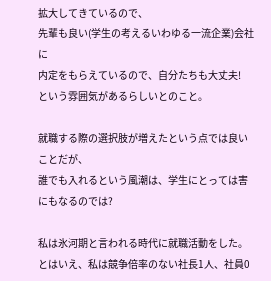拡大してきているので、
先輩も良い(学生の考えるいわゆる一流企業)会社に
内定をもらえているので、自分たちも大丈夫!
という雰囲気があるらしいとのこと。

就職する際の選択肢が増えたという点では良いことだが、
誰でも入れるという風潮は、学生にとっては害にもなるのでは?

私は氷河期と言われる時代に就職活動をした。
とはいえ、私は競争倍率のない社長1人、社員0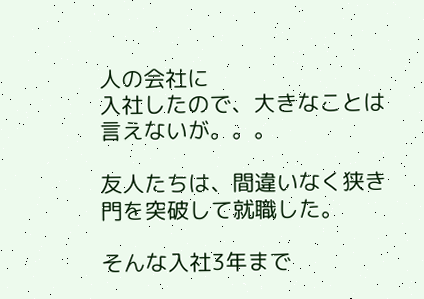人の会社に
入社したので、大きなことは言えないが。。。

友人たちは、間違いなく狭き門を突破して就職した。

そんな入社3年まで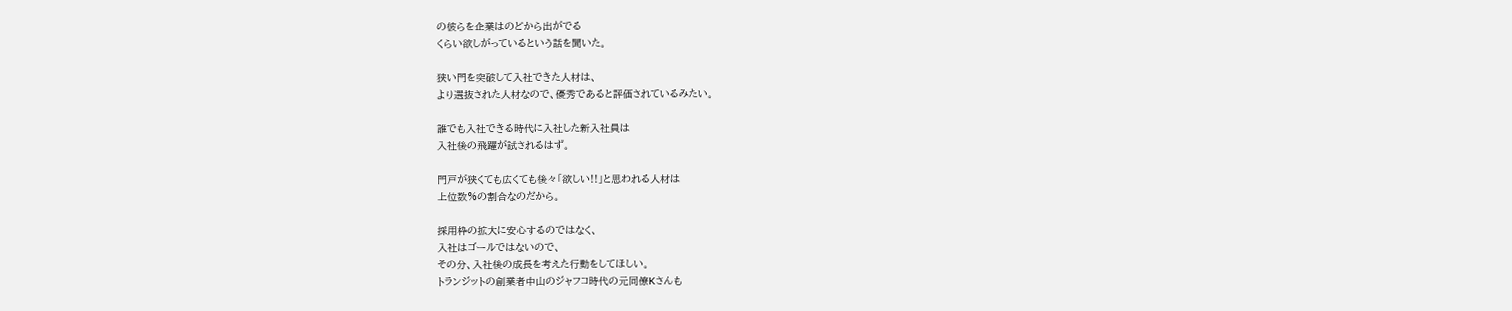の彼らを企業はのどから出がでる
くらい欲しがっているという話を聞いた。

狭い門を突破して入社できた人材は、
より選抜された人材なので、優秀であると評価されているみたい。

誰でも入社できる時代に入社した新入社員は
入社後の飛躍が試されるはず。

門戸が狭くても広くても後々「欲しい!!」と思われる人材は
上位数%の割合なのだから。

採用枠の拡大に安心するのではなく、
入社はゴールではないので、
その分、入社後の成長を考えた行動をしてほしい。
トランジットの創業者中山のジャフコ時代の元同僚Kさんも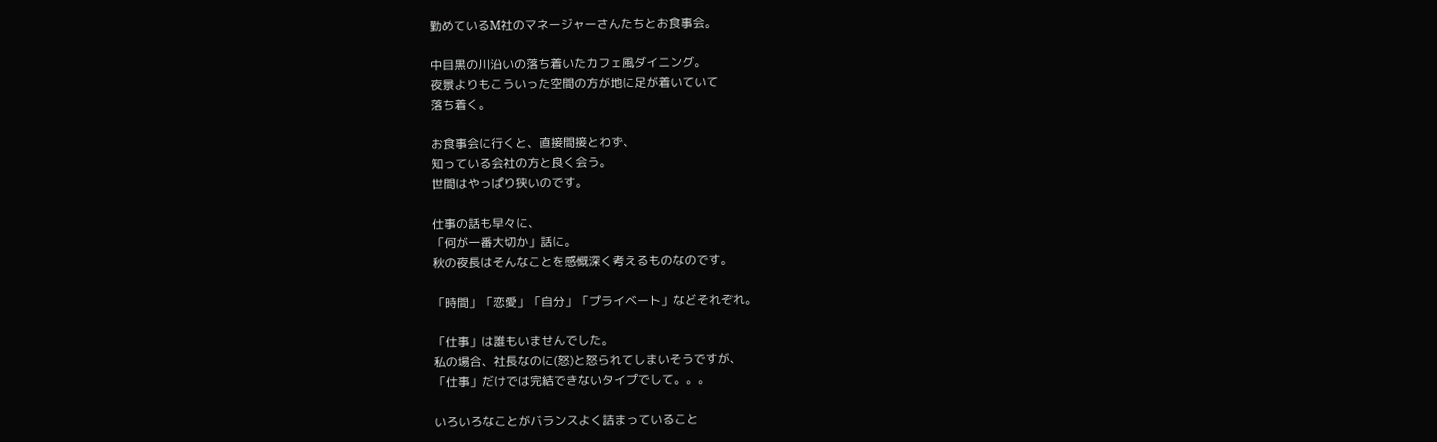勤めているM社のマネージャーさんたちとお食事会。

中目黒の川沿いの落ち着いたカフェ風ダイニング。
夜景よりもこういった空間の方が地に足が着いていて
落ち着く。

お食事会に行くと、直接間接とわず、
知っている会社の方と良く会う。
世間はやっぱり狭いのです。

仕事の話も早々に、
「何が一番大切か」話に。
秋の夜長はそんなことを感慨深く考えるものなのです。

「時間」「恋愛」「自分」「プライベート」などそれぞれ。

「仕事」は誰もいませんでした。
私の場合、社長なのに(怒)と怒られてしまいそうですが、
「仕事」だけでは完結できないタイプでして。。。

いろいろなことがバランスよく詰まっていること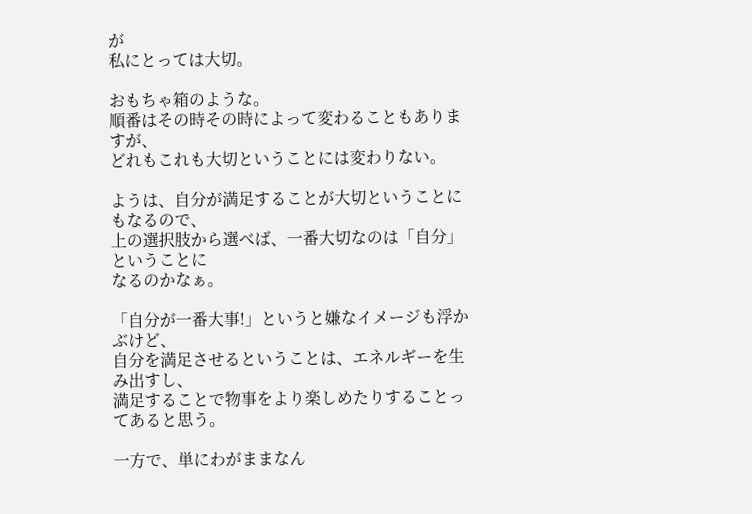が
私にとっては大切。

おもちゃ箱のような。
順番はその時その時によって変わることもありますが、
どれもこれも大切ということには変わりない。

ようは、自分が満足することが大切ということにもなるので、
上の選択肢から選べば、一番大切なのは「自分」ということに
なるのかなぁ。

「自分が一番大事!」というと嫌なイメージも浮かぶけど、
自分を満足させるということは、エネルギーを生み出すし、
満足することで物事をより楽しめたりすることってあると思う。

一方で、単にわがままなん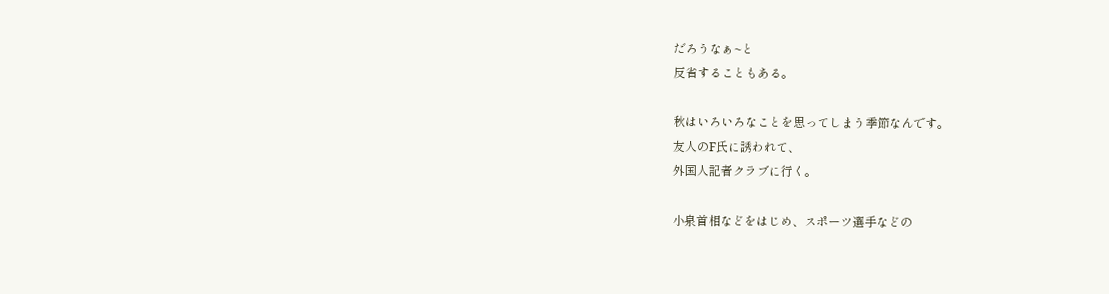だろうなぁ~と
反省することもある。

秋はいろいろなことを思ってしまう季節なんです。
友人のF氏に誘われて、
外国人記者クラブに行く。

小泉首相などをはじめ、スポーツ選手などの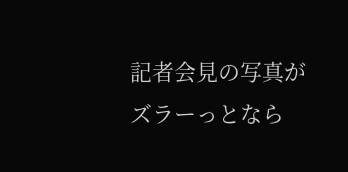記者会見の写真がズラーっとなら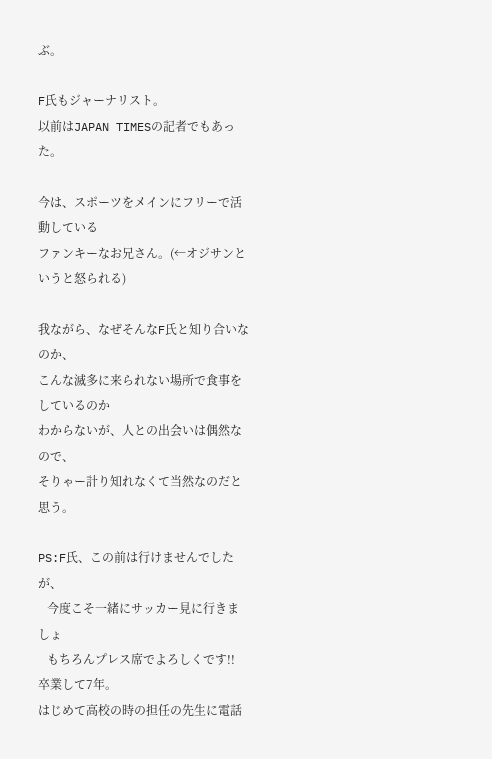ぶ。

F氏もジャーナリスト。
以前はJAPAN TIMESの記者でもあった。

今は、スポーツをメインにフリーで活動している
ファンキーなお兄さん。(←オジサンというと怒られる)

我ながら、なぜそんなF氏と知り合いなのか、
こんな滅多に来られない場所で食事をしているのか
わからないが、人との出会いは偶然なので、
そりゃー計り知れなくて当然なのだと思う。

PS:F氏、この前は行けませんでしたが、
   今度こそ一緒にサッカー見に行きましょ
   もちろんプレス席でよろしくです!!
卒業して7年。
はじめて高校の時の担任の先生に電話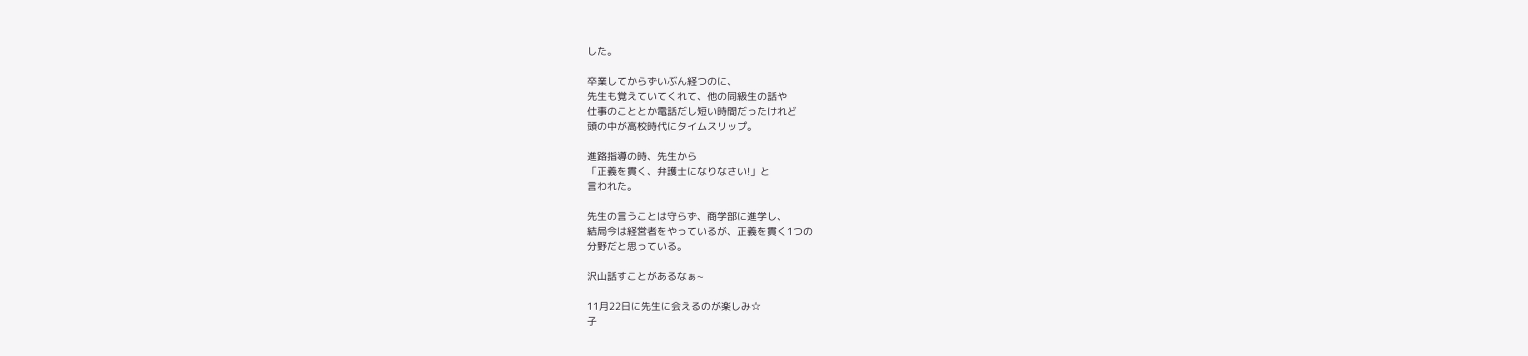した。

卒業してからずいぶん経つのに、
先生も覚えていてくれて、他の同級生の話や
仕事のこととか電話だし短い時間だったけれど
頭の中が高校時代にタイムスリップ。

進路指導の時、先生から
「正義を貫く、弁護士になりなさい!」と
言われた。

先生の言うことは守らず、商学部に進学し、
結局今は経営者をやっているが、正義を貫く1つの
分野だと思っている。

沢山話すことがあるなぁ~

11月22日に先生に会えるのが楽しみ☆
子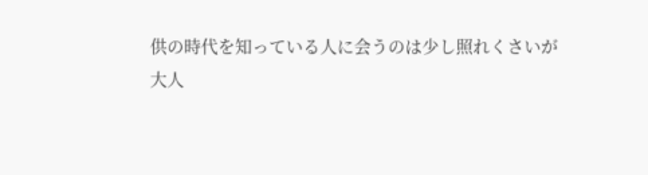供の時代を知っている人に会うのは少し照れくさいが
大人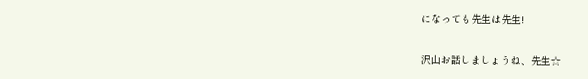になっても先生は先生!

沢山お話しましょうね、先生☆